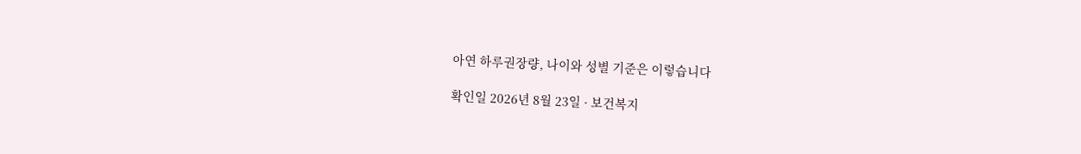아연 하루권장량, 나이와 성별 기준은 이렇습니다

확인일 2026년 8월 23일 · 보건복지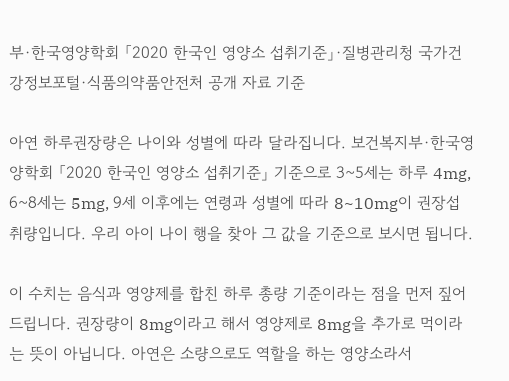부·한국영양학회 「2020 한국인 영양소 섭취기준」·질병관리청 국가건강정보포털·식품의약품안전처 공개 자료 기준

아연 하루권장량은 나이와 성별에 따라 달라집니다. 보건복지부·한국영양학회 「2020 한국인 영양소 섭취기준」 기준으로 3~5세는 하루 4mg, 6~8세는 5mg, 9세 이후에는 연령과 성별에 따라 8~10mg이 권장섭취량입니다. 우리 아이 나이 행을 찾아 그 값을 기준으로 보시면 됩니다.

이 수치는 음식과 영양제를 합친 하루 총량 기준이라는 점을 먼저 짚어 드립니다. 권장량이 8mg이라고 해서 영양제로 8mg을 추가로 먹이라는 뜻이 아닙니다. 아연은 소량으로도 역할을 하는 영양소라서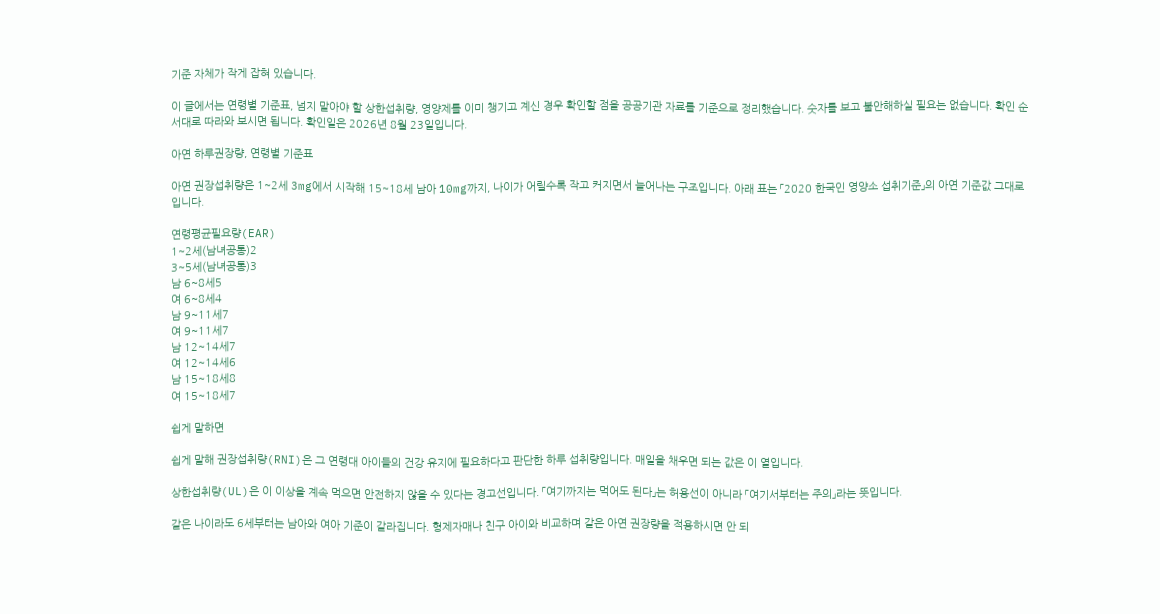기준 자체가 작게 잡혀 있습니다.

이 글에서는 연령별 기준표, 넘지 말아야 할 상한섭취량, 영양제를 이미 챙기고 계신 경우 확인할 점을 공공기관 자료를 기준으로 정리했습니다. 숫자를 보고 불안해하실 필요는 없습니다. 확인 순서대로 따라와 보시면 됩니다. 확인일은 2026년 8월 23일입니다.

아연 하루권장량, 연령별 기준표

아연 권장섭취량은 1~2세 3mg에서 시작해 15~18세 남아 10mg까지, 나이가 어릴수록 작고 커지면서 늘어나는 구조입니다. 아래 표는 「2020 한국인 영양소 섭취기준」의 아연 기준값 그대로입니다.

연령평균필요량(EAR)
1~2세(남녀공통)2
3~5세(남녀공통)3
남 6~8세5
여 6~8세4
남 9~11세7
여 9~11세7
남 12~14세7
여 12~14세6
남 15~18세8
여 15~18세7

쉽게 말하면

쉽게 말해 권장섭취량(RNI)은 그 연령대 아이들의 건강 유지에 필요하다고 판단한 하루 섭취량입니다. 매일을 채우면 되는 값은 이 열입니다.

상한섭취량(UL)은 이 이상을 계속 먹으면 안전하지 않을 수 있다는 경고선입니다. 「여기까지는 먹어도 된다」는 허용선이 아니라 「여기서부터는 주의」라는 뜻입니다.

같은 나이라도 6세부터는 남아와 여아 기준이 갈라집니다. 형제자매나 친구 아이와 비교하며 같은 아연 권장량을 적용하시면 안 되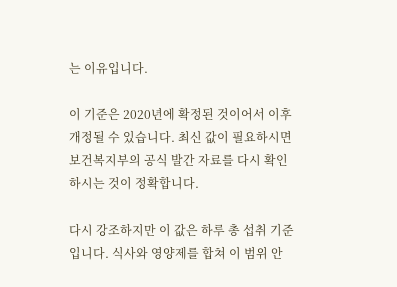는 이유입니다.

이 기준은 2020년에 확정된 것이어서 이후 개정될 수 있습니다. 최신 값이 필요하시면 보건복지부의 공식 발간 자료를 다시 확인하시는 것이 정확합니다.

다시 강조하지만 이 값은 하루 총 섭취 기준입니다. 식사와 영양제를 합쳐 이 범위 안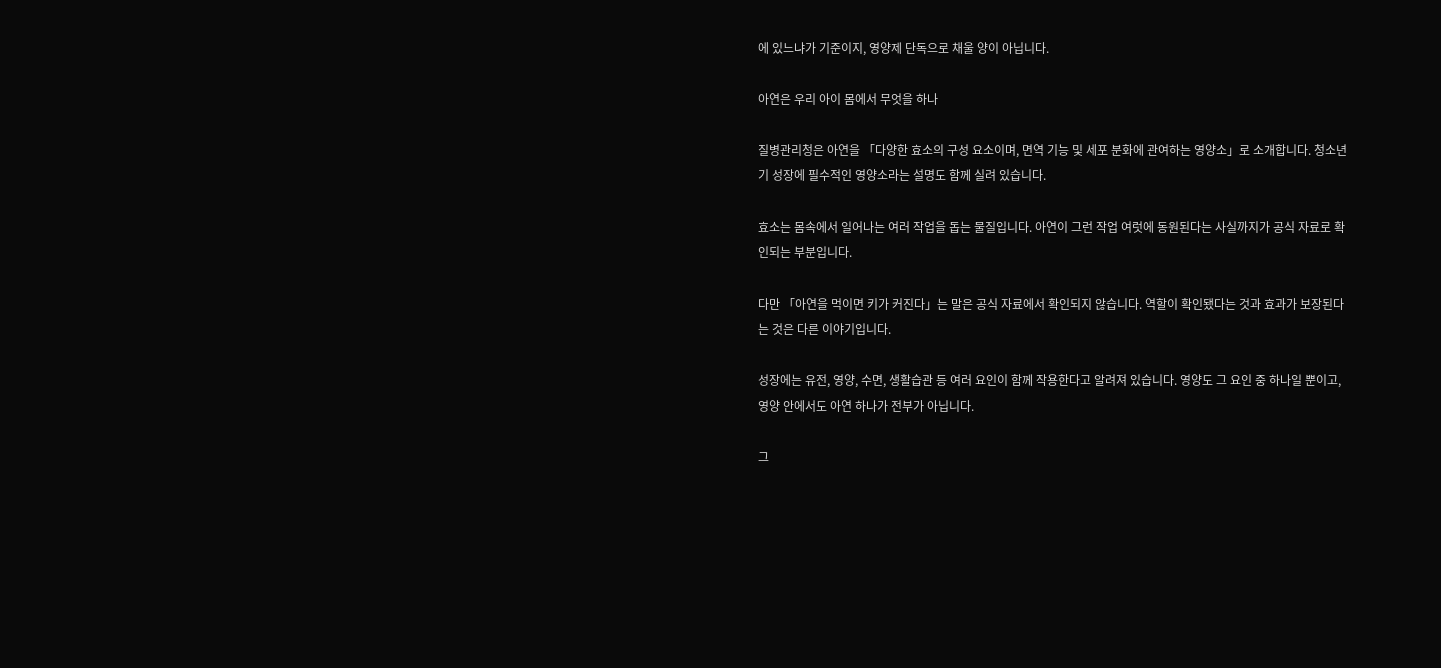에 있느냐가 기준이지, 영양제 단독으로 채울 양이 아닙니다.

아연은 우리 아이 몸에서 무엇을 하나

질병관리청은 아연을 「다양한 효소의 구성 요소이며, 면역 기능 및 세포 분화에 관여하는 영양소」로 소개합니다. 청소년기 성장에 필수적인 영양소라는 설명도 함께 실려 있습니다.

효소는 몸속에서 일어나는 여러 작업을 돕는 물질입니다. 아연이 그런 작업 여럿에 동원된다는 사실까지가 공식 자료로 확인되는 부분입니다.

다만 「아연을 먹이면 키가 커진다」는 말은 공식 자료에서 확인되지 않습니다. 역할이 확인됐다는 것과 효과가 보장된다는 것은 다른 이야기입니다.

성장에는 유전, 영양, 수면, 생활습관 등 여러 요인이 함께 작용한다고 알려져 있습니다. 영양도 그 요인 중 하나일 뿐이고, 영양 안에서도 아연 하나가 전부가 아닙니다.

그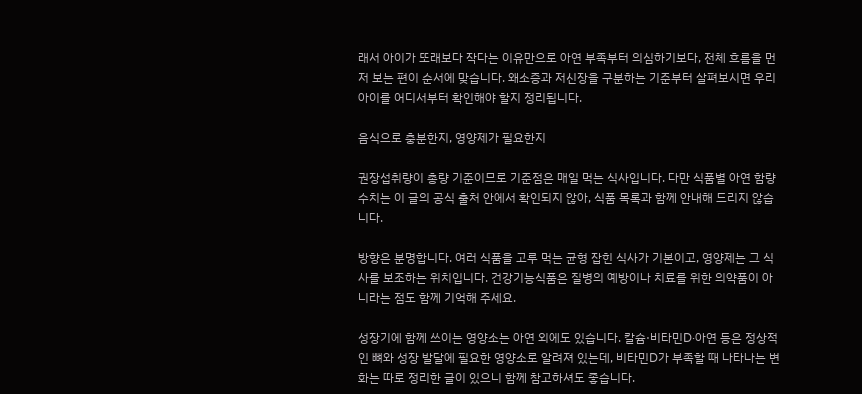래서 아이가 또래보다 작다는 이유만으로 아연 부족부터 의심하기보다, 전체 흐름을 먼저 보는 편이 순서에 맞습니다. 왜소증과 저신장을 구분하는 기준부터 살펴보시면 우리 아이를 어디서부터 확인해야 할지 정리됩니다.

음식으로 충분한지, 영양제가 필요한지

권장섭취량이 총량 기준이므로 기준점은 매일 먹는 식사입니다. 다만 식품별 아연 함량 수치는 이 글의 공식 출처 안에서 확인되지 않아, 식품 목록과 함께 안내해 드리지 않습니다.

방향은 분명합니다. 여러 식품을 고루 먹는 균형 잡힌 식사가 기본이고, 영양제는 그 식사를 보조하는 위치입니다. 건강기능식품은 질병의 예방이나 치료를 위한 의약품이 아니라는 점도 함께 기억해 주세요.

성장기에 함께 쓰이는 영양소는 아연 외에도 있습니다. 칼슘·비타민D·아연 등은 정상적인 뼈와 성장 발달에 필요한 영양소로 알려져 있는데, 비타민D가 부족할 때 나타나는 변화는 따로 정리한 글이 있으니 함께 참고하셔도 좋습니다.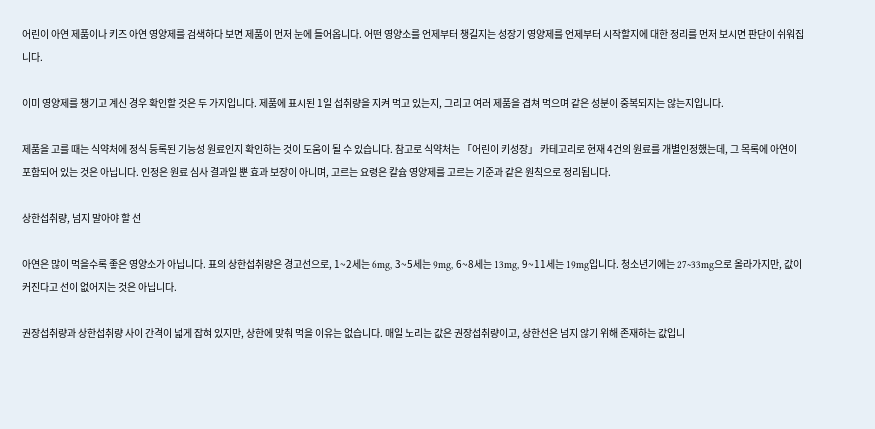어린이 아연 제품이나 키즈 아연 영양제를 검색하다 보면 제품이 먼저 눈에 들어옵니다. 어떤 영양소를 언제부터 챙길지는 성장기 영양제를 언제부터 시작할지에 대한 정리를 먼저 보시면 판단이 쉬워집니다.

이미 영양제를 챙기고 계신 경우 확인할 것은 두 가지입니다. 제품에 표시된 1일 섭취량을 지켜 먹고 있는지, 그리고 여러 제품을 겹쳐 먹으며 같은 성분이 중복되지는 않는지입니다.

제품을 고를 때는 식약처에 정식 등록된 기능성 원료인지 확인하는 것이 도움이 될 수 있습니다. 참고로 식약처는 「어린이 키성장」 카테고리로 현재 4건의 원료를 개별인정했는데, 그 목록에 아연이 포함되어 있는 것은 아닙니다. 인정은 원료 심사 결과일 뿐 효과 보장이 아니며, 고르는 요령은 칼슘 영양제를 고르는 기준과 같은 원칙으로 정리됩니다.

상한섭취량, 넘지 말아야 할 선

아연은 많이 먹을수록 좋은 영양소가 아닙니다. 표의 상한섭취량은 경고선으로, 1~2세는 6mg, 3~5세는 9mg, 6~8세는 13mg, 9~11세는 19mg입니다. 청소년기에는 27~33mg으로 올라가지만, 값이 커진다고 선이 없어지는 것은 아닙니다.

권장섭취량과 상한섭취량 사이 간격이 넓게 잡혀 있지만, 상한에 맞춰 먹을 이유는 없습니다. 매일 노리는 값은 권장섭취량이고, 상한선은 넘지 않기 위해 존재하는 값입니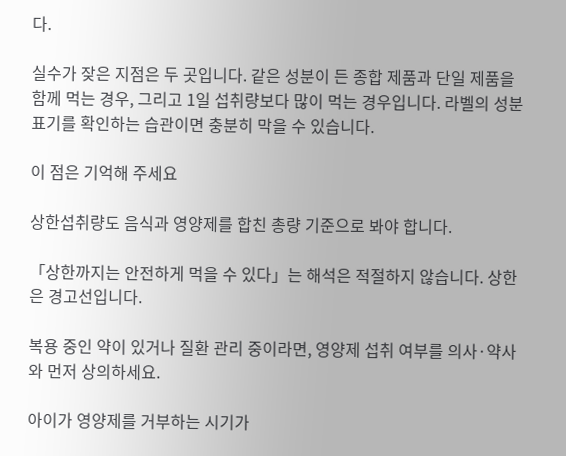다.

실수가 잦은 지점은 두 곳입니다. 같은 성분이 든 종합 제품과 단일 제품을 함께 먹는 경우, 그리고 1일 섭취량보다 많이 먹는 경우입니다. 라벨의 성분 표기를 확인하는 습관이면 충분히 막을 수 있습니다.

이 점은 기억해 주세요

상한섭취량도 음식과 영양제를 합친 총량 기준으로 봐야 합니다.

「상한까지는 안전하게 먹을 수 있다」는 해석은 적절하지 않습니다. 상한은 경고선입니다.

복용 중인 약이 있거나 질환 관리 중이라면, 영양제 섭취 여부를 의사·약사와 먼저 상의하세요.

아이가 영양제를 거부하는 시기가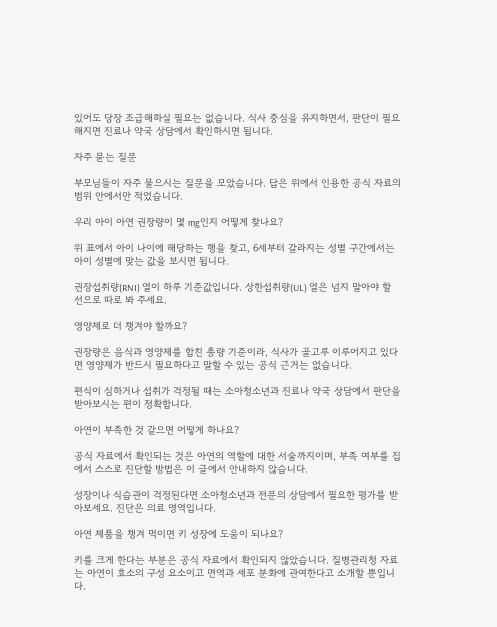있어도 당장 조급해하실 필요는 없습니다. 식사 중심을 유지하면서, 판단이 필요해지면 진료나 약국 상담에서 확인하시면 됩니다.

자주 묻는 질문

부모님들이 자주 물으시는 질문을 모았습니다. 답은 위에서 인용한 공식 자료의 범위 안에서만 적었습니다.

우리 아이 아연 권장량이 몇 mg인지 어떻게 찾나요?

위 표에서 아이 나이에 해당하는 행을 찾고, 6세부터 갈라지는 성별 구간에서는 아이 성별에 맞는 값을 보시면 됩니다.

권장섭취량(RNI) 열이 하루 기준값입니다. 상한섭취량(UL) 열은 넘지 말아야 할 선으로 따로 봐 주세요.

영양제로 더 챙겨야 할까요?

권장량은 음식과 영양제를 합친 총량 기준이라, 식사가 골고루 이루어지고 있다면 영양제가 반드시 필요하다고 말할 수 있는 공식 근거는 없습니다.

편식이 심하거나 섭취가 걱정될 때는 소아청소년과 진료나 약국 상담에서 판단을 받아보시는 편이 정확합니다.

아연이 부족한 것 같으면 어떻게 하나요?

공식 자료에서 확인되는 것은 아연의 역할에 대한 서술까지이며, 부족 여부를 집에서 스스로 진단할 방법은 이 글에서 안내하지 않습니다.

성장이나 식습관이 걱정된다면 소아청소년과 전문의 상담에서 필요한 평가를 받아보세요. 진단은 의료 영역입니다.

아연 제품을 챙겨 먹이면 키 성장에 도움이 되나요?

키를 크게 한다는 부분은 공식 자료에서 확인되지 않았습니다. 질병관리청 자료는 아연이 효소의 구성 요소이고 면역과 세포 분화에 관여한다고 소개할 뿐입니다.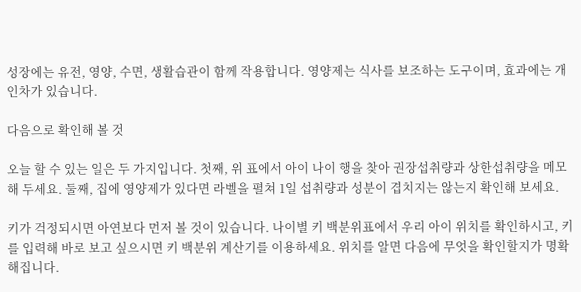성장에는 유전, 영양, 수면, 생활습관이 함께 작용합니다. 영양제는 식사를 보조하는 도구이며, 효과에는 개인차가 있습니다.

다음으로 확인해 볼 것

오늘 할 수 있는 일은 두 가지입니다. 첫째, 위 표에서 아이 나이 행을 찾아 권장섭취량과 상한섭취량을 메모해 두세요. 둘째, 집에 영양제가 있다면 라벨을 펼쳐 1일 섭취량과 성분이 겹치지는 않는지 확인해 보세요.

키가 걱정되시면 아연보다 먼저 볼 것이 있습니다. 나이별 키 백분위표에서 우리 아이 위치를 확인하시고, 키를 입력해 바로 보고 싶으시면 키 백분위 계산기를 이용하세요. 위치를 알면 다음에 무엇을 확인할지가 명확해집니다.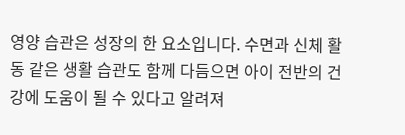영양 습관은 성장의 한 요소입니다. 수면과 신체 활동 같은 생활 습관도 함께 다듬으면 아이 전반의 건강에 도움이 될 수 있다고 알려져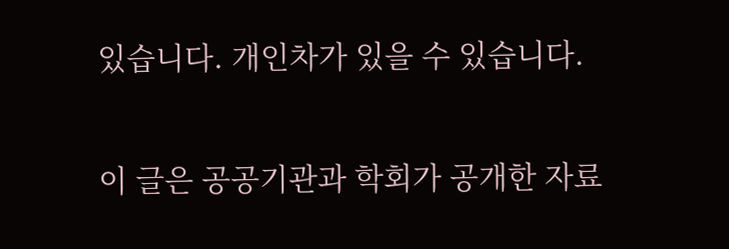있습니다. 개인차가 있을 수 있습니다.

이 글은 공공기관과 학회가 공개한 자료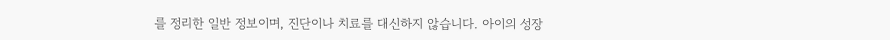를 정리한 일반 정보이며, 진단이나 치료를 대신하지 않습니다. 아이의 성장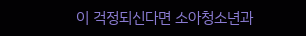이 걱정되신다면 소아청소년과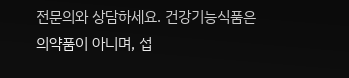전문의와 상담하세요. 건강기능식품은 의약품이 아니며, 섭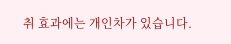취 효과에는 개인차가 있습니다.